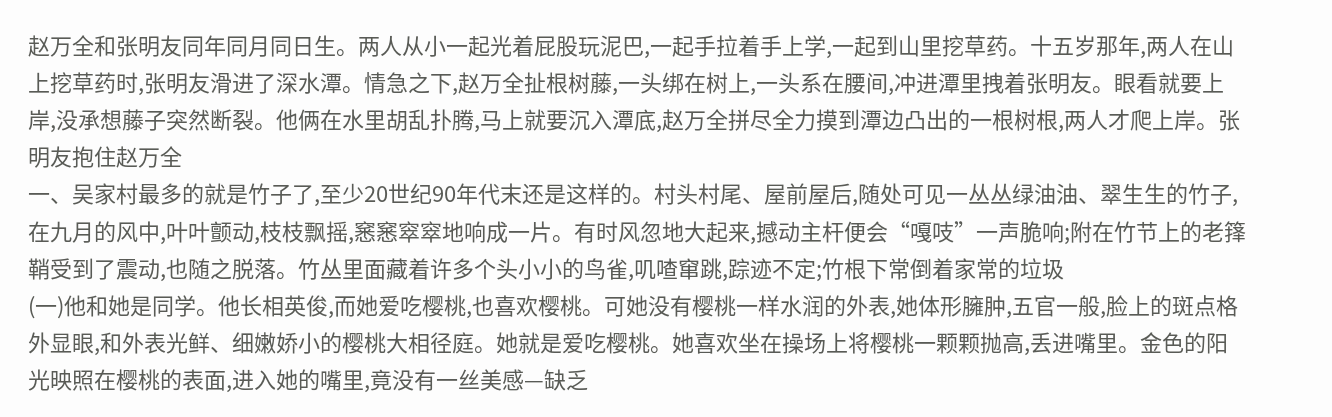赵万全和张明友同年同月同日生。两人从小一起光着屁股玩泥巴,一起手拉着手上学,一起到山里挖草药。十五岁那年,两人在山上挖草药时,张明友滑进了深水潭。情急之下,赵万全扯根树藤,一头绑在树上,一头系在腰间,冲进潭里拽着张明友。眼看就要上岸,没承想藤子突然断裂。他俩在水里胡乱扑腾,马上就要沉入潭底,赵万全拼尽全力摸到潭边凸出的一根树根,两人才爬上岸。张明友抱住赵万全
一、吴家村最多的就是竹子了,至少20世纪90年代末还是这样的。村头村尾、屋前屋后,随处可见一丛丛绿油油、翠生生的竹子,在九月的风中,叶叶颤动,枝枝飘摇,窸窸窣窣地响成一片。有时风忽地大起来,撼动主杆便会“嘎吱”一声脆响;附在竹节上的老箨鞘受到了震动,也随之脱落。竹丛里面藏着许多个头小小的鸟雀,叽喳窜跳,踪迹不定;竹根下常倒着家常的垃圾
(一)他和她是同学。他长相英俊,而她爱吃樱桃,也喜欢樱桃。可她没有樱桃一样水润的外表,她体形臃肿,五官一般,脸上的斑点格外显眼,和外表光鲜、细嫩娇小的樱桃大相径庭。她就是爱吃樱桃。她喜欢坐在操场上将樱桃一颗颗抛高,丢进嘴里。金色的阳光映照在樱桃的表面,进入她的嘴里,竟没有一丝美感—缺乏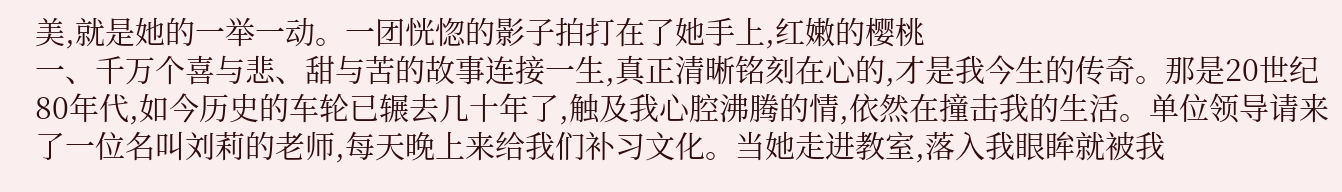美,就是她的一举一动。一团恍惚的影子拍打在了她手上,红嫩的樱桃
一、千万个喜与悲、甜与苦的故事连接一生,真正清晰铭刻在心的,才是我今生的传奇。那是20世纪80年代,如今历史的车轮已辗去几十年了,触及我心腔沸腾的情,依然在撞击我的生活。单位领导请来了一位名叫刘莉的老师,每天晚上来给我们补习文化。当她走进教室,落入我眼眸就被我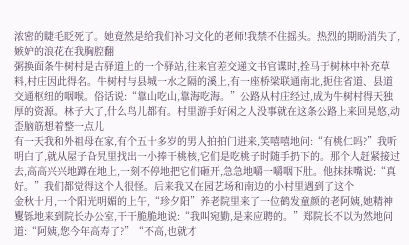浓密的睫毛眨死了。她竟然是给我们补习文化的老师!我禁不住摇头。热烈的期盼消失了,嫉妒的浪花在我胸腔翻
粥换面条牛树村是古驿道上的一个驿站,往来官差交递文书官谍时,拴马于树林中补充草料,村庄因此得名。牛树村与县城一水之隔的溪上,有一座桥梁联通南北,扼住省道、县道交通枢纽的咽喉。俗话说:“靠山吃山,靠海吃海。”公路从村庄经过,成为牛树村得天独厚的资源。林子大了,什么鸟儿都有。村里游手好闲之人没事就在这条公路上来回晃悠,动歪脑筋想着整一点儿
有一天我和外祖母在家,有个五十多岁的男人拍拍门进来,笑嘻嘻地问:“有桃仁吗?”我听明白了,就从屋子旮旯里找出一小捧干桃核,它们是吃桃子时随手扔下的。那个人赶紧接过去,高高兴兴地蹲在地上,一刻不停地把它们砸开,急急地嚼一嚼咽下肚。他抹抹嘴说:“真好。”我们都觉得这个人很怪。后来我又在园艺场和南边的小村里遇到了这个
金秋十月,一个阳光明媚的上午,“珍夕阳”养老院里来了一位鹤发童颜的老阿姨,她精神矍铄地来到院长办公室,干干脆脆地说:“我叫宛勤,是来应聘的。”郑院长不以为然地问道:“阿姨,您今年高寿了?”“不高,也就才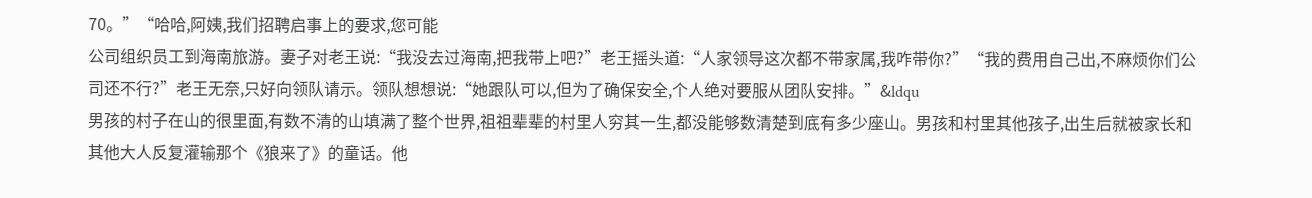70。”“哈哈,阿姨,我们招聘启事上的要求,您可能
公司组织员工到海南旅游。妻子对老王说:“我没去过海南,把我带上吧?”老王摇头道:“人家领导这次都不带家属,我咋带你?”“我的费用自己出,不麻烦你们公司还不行?”老王无奈,只好向领队请示。领队想想说:“她跟队可以,但为了确保安全,个人绝对要服从团队安排。”&ldqu
男孩的村子在山的很里面,有数不清的山填满了整个世界,祖祖辈辈的村里人穷其一生,都没能够数清楚到底有多少座山。男孩和村里其他孩子,出生后就被家长和其他大人反复灌输那个《狼来了》的童话。他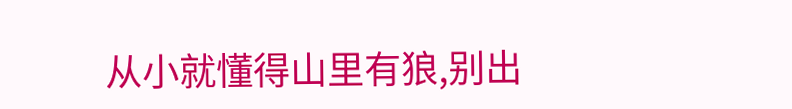从小就懂得山里有狼,别出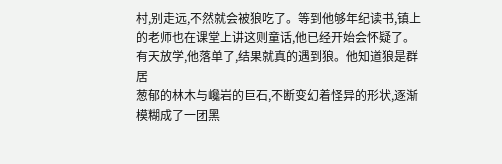村,别走远,不然就会被狼吃了。等到他够年纪读书,镇上的老师也在课堂上讲这则童话,他已经开始会怀疑了。有天放学,他落单了,结果就真的遇到狼。他知道狼是群居
葱郁的林木与巉岩的巨石,不断变幻着怪异的形状,逐渐模糊成了一团黑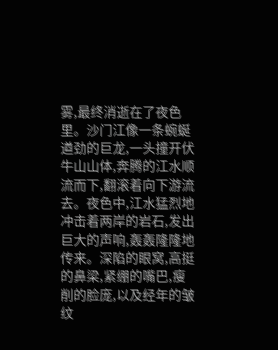雾,最终消逝在了夜色里。沙门江像一条蜿蜒遒劲的巨龙,一头撞开伏牛山山体,奔腾的江水顺流而下,翻滚着向下游流去。夜色中,江水猛烈地冲击着两岸的岩石,发出巨大的声响,轰轰隆隆地传来。深陷的眼窝,高挺的鼻梁,紧绷的嘴巴,瘦削的脸庞,以及经年的皱纹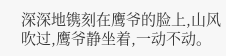深深地镌刻在鹰爷的脸上,山风吹过,鹰爷静坐着,一动不动。